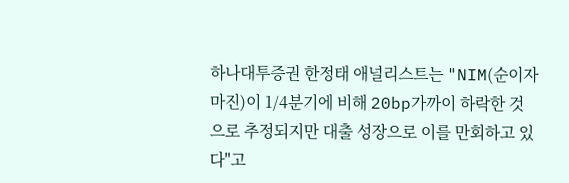하나대투증권 한정태 애널리스트는 "NIM(순이자마진)이 1/4분기에 비해 20bp가까이 하락한 것으로 추정되지만 대출 성장으로 이를 만회하고 있다"고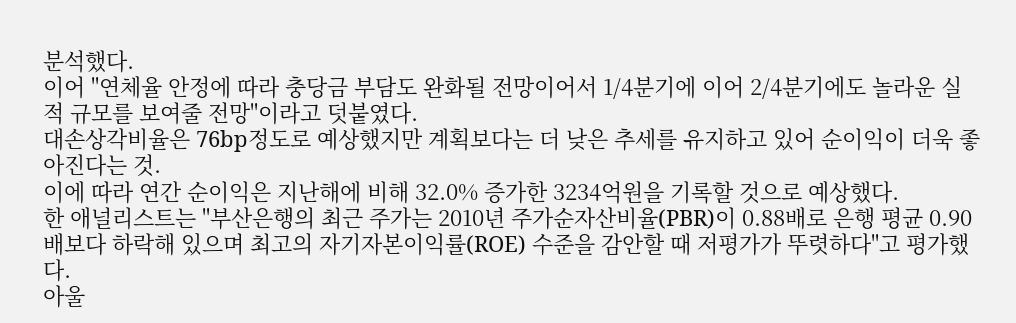분석했다.
이어 "연체율 안정에 따라 충당금 부담도 완화될 전망이어서 1/4분기에 이어 2/4분기에도 놀라운 실적 규모를 보여줄 전망"이라고 덧붙였다.
대손상각비율은 76bp정도로 예상했지만 계획보다는 더 낮은 추세를 유지하고 있어 순이익이 더욱 좋아진다는 것.
이에 따라 연간 순이익은 지난해에 비해 32.0% 증가한 3234억원을 기록할 것으로 예상했다.
한 애널리스트는 "부산은행의 최근 주가는 2010년 주가순자산비율(PBR)이 0.88배로 은행 평균 0.90배보다 하락해 있으며 최고의 자기자본이익률(ROE) 수준을 감안할 때 저평가가 뚜렷하다"고 평가했다.
아울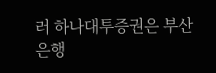러 하나대투증권은 부산은행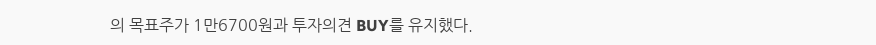의 목표주가 1만6700원과 투자의견 BUY를 유지했다.